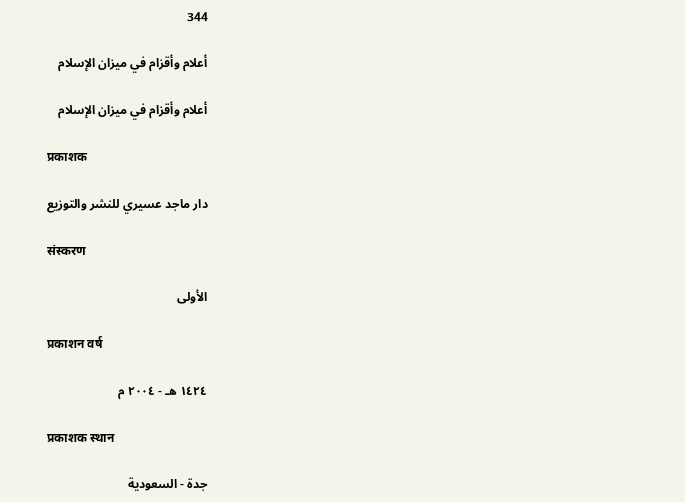344

أعلام وأقزام في ميزان الإسلام

أعلام وأقزام في ميزان الإسلام

प्रकाशक

دار ماجد عسيري للنشر والتوزيع

संस्करण

الأولى

प्रकाशन वर्ष

١٤٢٤ هـ - ٢٠٠٤ م

प्रकाशक स्थान

جدة - السعودية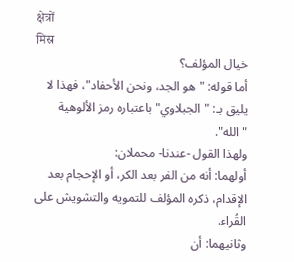क्षेत्रों
मिस्र
خيال المؤلف؟
أما قوله: "هو الجد، ونحن الأحفاد"، فهذا لا يليق بـ: "الجبلاوي" باعتباره رمز الألوهية "الله".
ولهذا القول -عندنا- محملان:
أولهما: أنه من الفر بعد الكر، أو الإحجام بعد الإقدام، ذكره المؤلف للتمويه والتشويش على القُراء.
وثانيهما: أن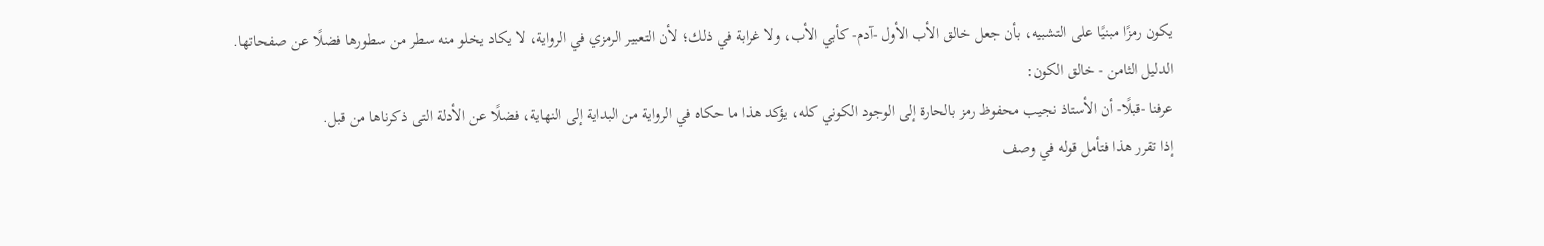يكون رمزًا مبنيًا على التشبيه، بأن جعل خالق الأب الأول -آدم- كأبي الأب، ولا غرابة في ذلك؛ لأن التعبير الرمزي في الرواية، لا يكاد يخلو منه سطر من سطورها فضلًا عن صفحاتها.
الدليل الثامن - خالق الكون:
عرفنا -قبلًا- أن الأستاذ نجيب محفوظ رمز بالحارة إلى الوجود الكوني كله، يؤكد هذا ما حكاه في الرواية من البداية إلى النهاية، فضلًا عن الأدلة التى ذكرناها من قبل.
إذا تقرر هذا فتأمل قوله في وصف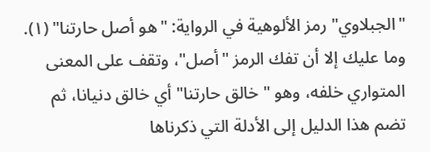"الجبلاوي" رمز الألوهية في الرواية: "هو أصل حارتنا" (١).
وما عليك إلا أن تفك الرمز "أصل"، وتقف على المعنى المتواري خلفه، وهو "خالق حارتنا" أي خالق دنيانا، ثم تضم هذا الدليل إلى الأدلة التي ذكرناها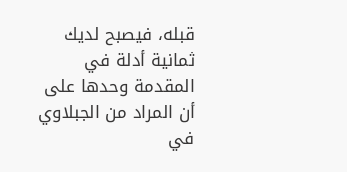قبله، فيصبح لديك ثمانية أدلة في المقدمة وحدها على أن المراد من الجبلاوي في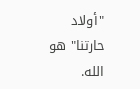"أولاد حارتنا" هو الله.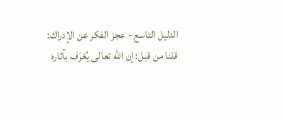الدليل التاسع - عجز الفكر عن الإدراك:
قلنا من قبل: إن الله تعالى يُعْرَف بآثاره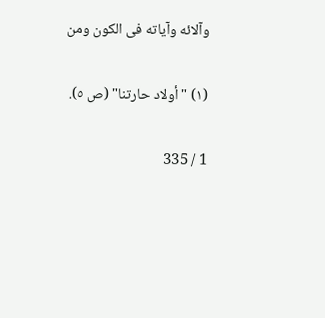وآلائه وآياته فى الكون ومن

(١) "أولاد حارتنا" (ص ٥).

1 / 335